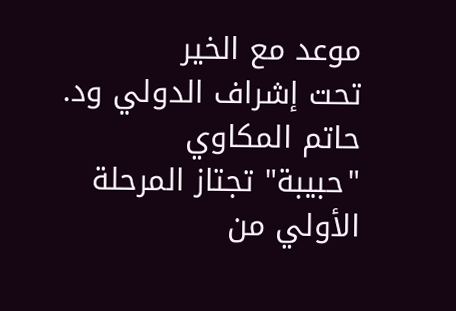موعد مع الخير
تحت إشراف الدولي ود. حاتم المكاوي
"حبيبة" تجتاز المرحلة الأولي من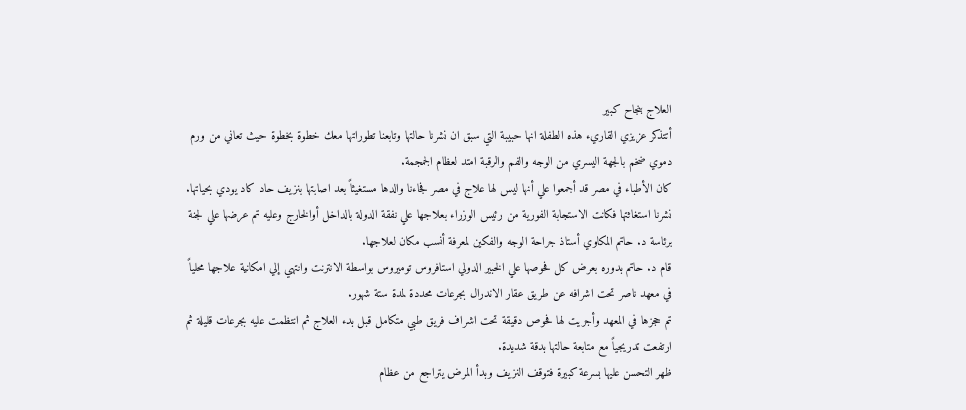العلاج بنجاح كبير
أتتذكر عزيزي القاريء هذه الطفلة انها حبيبة التي سبق ان نشرنا حالتها وتابعنا تطوراتها معك خطوة بخطوة حيث تعاني من ورم دموي ضخم بالجهة اليسري من الوجه والفم والرقبة امتد لعظام الجمجمة.
كان الأطباء في مصر قد أجمعوا علي أنها ليس لها علاج في مصر فجاءنا والدها مستغيثاً بعد اصابتها بنزيف حاد كاد يودي بحياتها.
نشرنا استغاثتها فكانت الاستجابة الفورية من رئيس الوزراء بعلاجها علي نفقة الدولة بالداخل أوالخارج وعليه تم عرضها علي لجنة برئاسة د. حاتم المكاوي أستاذ جراحة الوجه والفكين لمعرفة أنسب مكان لعلاجها.
قام د. حاتم بدوره بعرض كل فحوصها علي الخبير الدولي استافروس توميروس بواسطة الانترنت وانتهي إلي امكانية علاجها محلياً في معهد ناصر تحت اشرافه عن طريق عقار الاندرال بجرعات محددة لمدة ستة شهور.
تم حجزها في المعهد وأجريت لها فحوص دقيقة تحت اشراف فريق طبي متكامل قبل بدء العلاج ثم انتظمت عليه بجرعات قليلة ثم ارتفعت تدريجياً مع متابعة حالتها بدقة شديدة.
ظهر التحسن عليها بسرعة كبيرة فتوقف النزيف وبدأ المرض يتراجع من عظام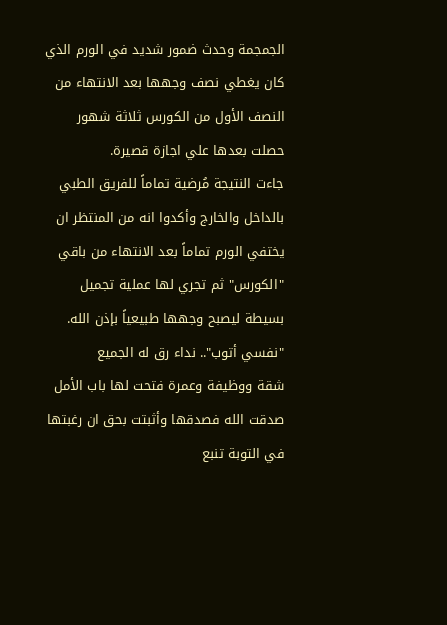الجمجمة وحدث ضمور شديد في الورم الذي كان يغطي نصف وجهها بعد الانتهاء من النصف الأول من الكورس ثلاثة شهور حصلت بعدها علي اجازة قصيرة.
جاءت النتيجة مُرضية تماماً للفريق الطبي بالداخل والخارج وأكدوا انه من المنتظر ان يختفي الورم تماماً بعد الانتهاء من باقي "الكورس" ثم تجري لها عملية تجميل بسيطة ليصبح وجهها طبيعياً بإذن الله.
"نفسي أتوب".. نداء رق له الجميع
شقة ووظيفة وعمرة فتحت لها باب الأمل
صدقت الله فصدقها وأثبتت بحق ان رغبتها في التوبة تنبع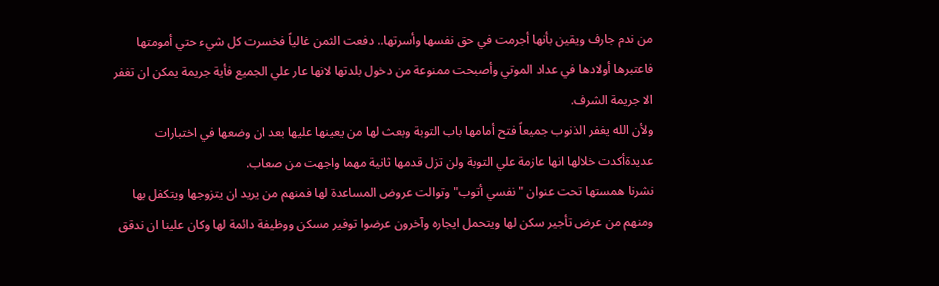من ندم جارف ويقين بأنها أجرمت في حق نفسها وأسرتها.. دفعت الثمن غالياً فخسرت كل شيء حتي أمومتها فاعتبرها أولادها في عداد الموتي وأصبحت ممنوعة من دخول بلدتها لانها عار علي الجميع فأية جريمة يمكن ان تغفر الا جريمة الشرف.
ولأن الله يغفر الذنوب جميعاً فتح أمامها باب التوبة وبعث لها من يعينها عليها بعد ان وضعها في اختبارات عديدةأكدت خلالها انها عازمة علي التوبة ولن تزل قدمها ثانية مهما واجهت من صعاب.
نشرنا همستها تحت عنوان "نفسي أتوب" وتوالت عروض المساعدة لها فمنهم من يريد ان يتزوجها ويتكفل بها ومنهم من عرض تأجير سكن لها ويتحمل ايجاره وآخرون عرضوا توفير مسكن ووظيفة دائمة لها وكان علينا ان ندقق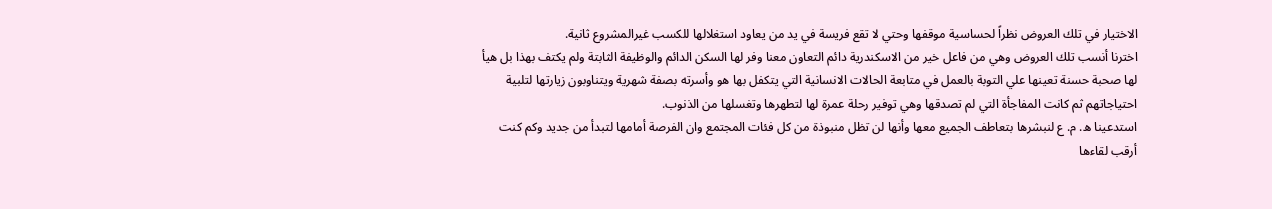الاختيار في تلك العروض نظراً لحساسية موقفها وحتي لا تقع فريسة في يد من يعاود استغلالها للكسب غيرالمشروع ثانية.
اخترنا أنسب تلك العروض وهي من فاعل خير من الاسكندرية دائم التعاون معنا وفر لها السكن الدائم والوظيفة الثابتة ولم يكتف بهذا بل هيأ لها صحبة حسنة تعينها علي التوبة بالعمل في متابعة الحالات الانسانية التي يتكفل بها هو وأسرته بصفة شهرية ويتناوبون زيارتها لتلبية احتياجاتهم ثم كانت المفاجأة التي لم تصدقها وهي توفير رحلة عمرة لها لتطهرها وتغسلها من الذنوب.
استدعينا ه. م. ع لنبشرها بتعاطف الجميع معها وأنها لن تظل منبوذة من كل فئات المجتمع وان الفرصة أمامها لتبدأ من جديد وكم كنت أرقب لقاءها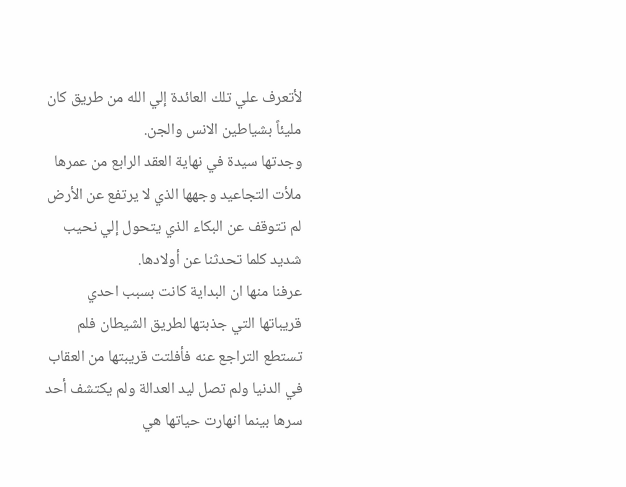لأتعرف علي تلك العائدة إلي الله من طريق كان مليئاً بشياطين الانس والجن.
وجدتها سيدة في نهاية العقد الرابع من عمرها ملأت التجاعيد وجهها الذي لا يرتفع عن الأرض لم تتوقف عن البكاء الذي يتحول إلي نحيب شديد كلما تحدثنا عن أولادها.
عرفنا منها ان البداية كانت بسبب احدي قريباتها التي جذبتها لطريق الشيطان فلم تستطع التراجع عنه فأفلتت قريبتها من العقاب في الدنيا ولم تصل ليد العدالة ولم يكتشف أحد سرها بينما انهارت حياتها هي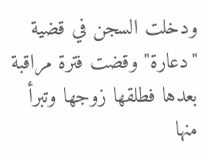ودخلت السجن في قضية "دعارة" وقضت فترة مراقبة بعدها فطلقها زوجها وتبرأ منها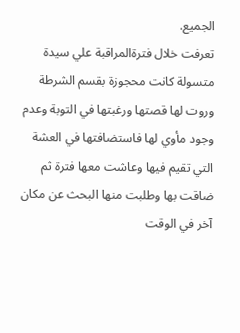الجميع.
تعرفت خلال فترةالمراقبة علي سيدة متسولة كانت محجوزة بقسم الشرطة وروت لها قصتها ورغبتها في التوبة وعدم وجود مأوي لها فاستضافتها في العشة التي تقيم فيها وعاشت معها فترة ثم ضاقت بها وطلبت منها البحث عن مكان آخر في الوقت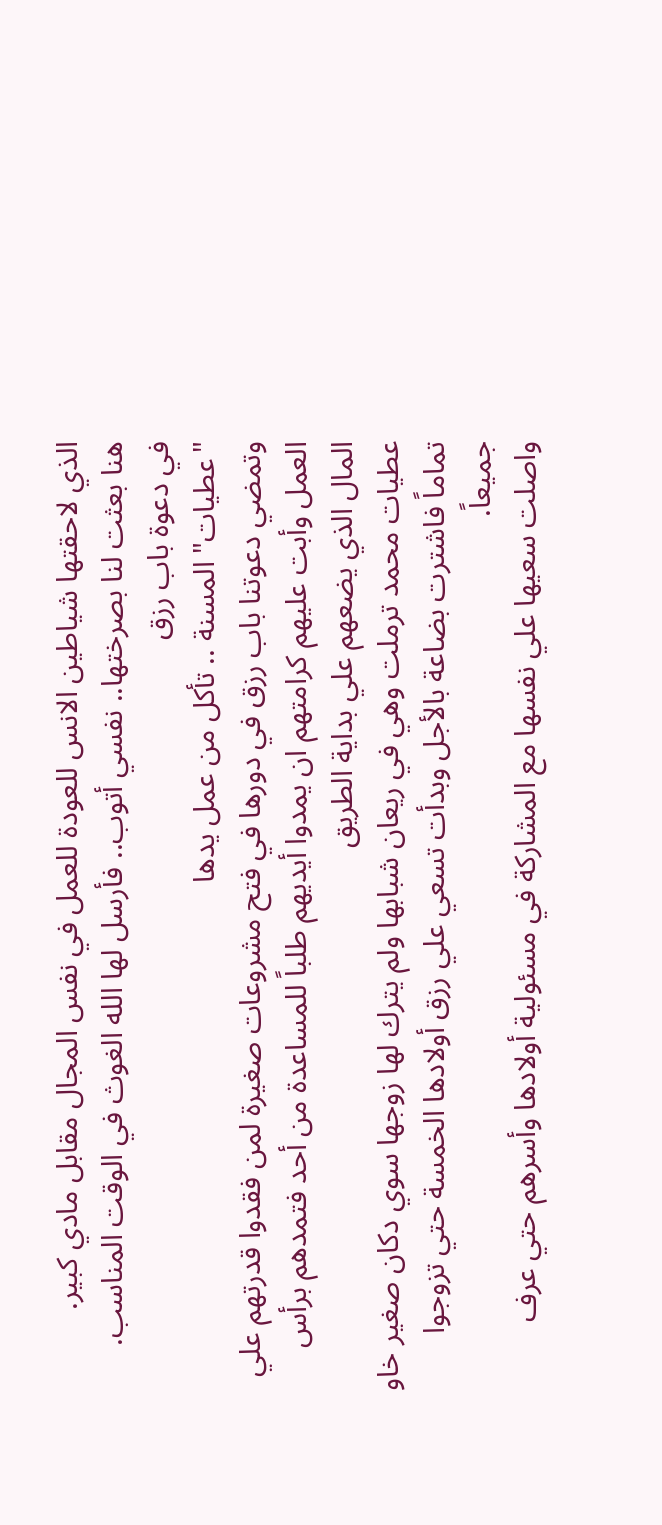الذي لاحقتها شياطين الانس للعودة للعمل في نفس المجال مقابل مادي كبير.
هنا بعثت لنا بصرختها.. نفسي أتوب.. فأرسل لها الله الغوث في الوقت المناسب.
في دعوة باب رزق
"عطيات" المسنة .. تأكل من عمل يدها
وتمضي دعوتنا باب رزق في دورها في فتح مشروعات صغيرة لمن فقدوا قدرتهم علي العمل وأبت عليهم كرامتهم ان يمدوا أيديهم طلباً للمساعدة من أحد فتمدهم برأس المال الذي يضعهم علي بداية الطريق
عطيات محمد ترملت وهي في ريعان شبابها ولم يترك لها زوجها سوي دكان صغير خاو تماماً فاشترت بضاعة بالأجل وبدأت تسعي علي رزق أولادها الخمسة حتي تزوجوا جميعاً.
واصلت سعيها علي نفسها مع المشاركة في مسئولية أولادها وأسرهم حتي عرف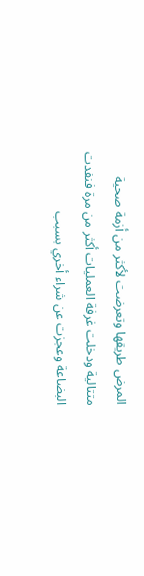المرض طريقها وتعرضت لأكثر من أزمة صحية متتالية ودخلت غرفة العمليات أكثر من مرة فنفدت البضاعة وعجزت عن شراء أخري بسبب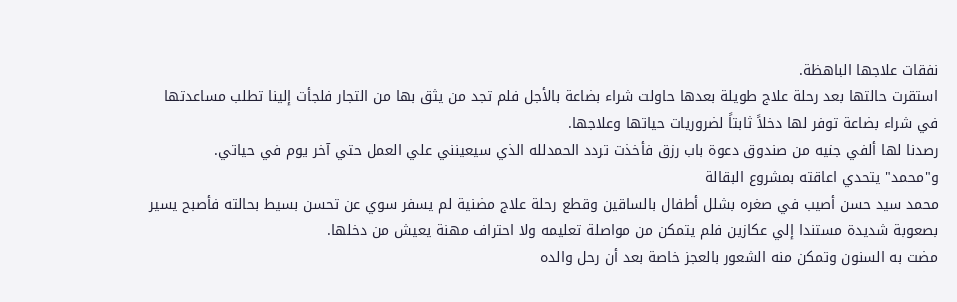نفقات علاجها الباهظة.
استقرت حالتها بعد رحلة علاج طويلة بعدها حاولت شراء بضاعة بالأجل فلم تجد من يثق بها من التجار فلجأت إلينا تطلب مساعدتها في شراء بضاعة توفر لها دخلاً ثابتاً لضروريات حياتها وعلاجها.
رصدنا لها ألفي جنيه من صندوق دعوة باب رزق فأخذت تردد الحمدلله الذي سيعينني علي العمل حتي آخر يوم في حياتي.
و"محمد" يتحدي اعاقته بمشروع البقالة
محمد سيد حسن أصيب في صغره بشلل أطفال بالساقين وقطع رحلة علاج مضنية لم يسفر سوي عن تحسن بسيط بحالته فأصبح يسير بصعوبة شديدة مستندا إلي عكازين فلم يتمكن من مواصلة تعليمه ولا احتراف مهنة يعيش من دخلها.
مضت به السنون وتمكن منه الشعور بالعجز خاصة بعد أن رحل والده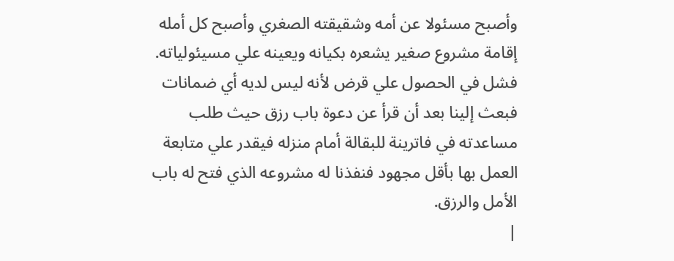وأصبح مسئولا عن أمه وشقيقته الصغري وأصبح كل أمله إقامة مشروع صغير يشعره بكيانه ويعينه علي مسيئولياته.
فشل في الحصول علي قرض لأنه ليس لديه أي ضمانات فبعث إلينا بعد أن قرأ عن دعوة باب رزق حيث طلب مساعدته في فاترينة للبقالة أمام منزله فيقدر علي متابعة العمل بها بأقل مجهود فنفذنا له مشروعه الذي فتح له باب الأمل والرزق.
|